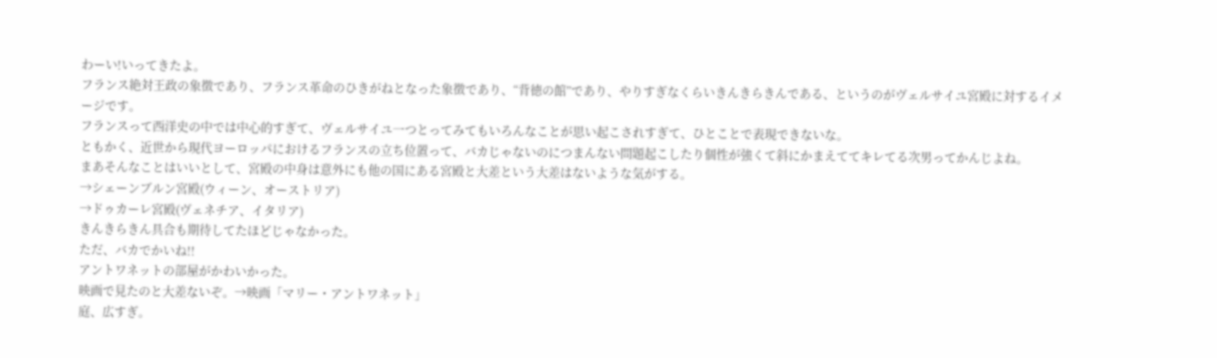わーい!いってきたよ。
フランス絶対王政の象徴であり、フランス革命のひきがねとなった象徴であり、“背徳の館”であり、やりすぎなくらいきんきらきんである、というのがヴェルサイユ宮殿に対するイメージです。
フランスって西洋史の中では中心的すぎて、ヴェルサイユ一つとってみてもいろんなことが思い起こされすぎて、ひとことで表現できないな。
ともかく、近世から現代ヨーロッパにおけるフランスの立ち位置って、バカじゃないのにつまんない問題起こしたり個性が強くて斜にかまえててキレてる次男ってかんじよね。
まあそんなことはいいとして、宮殿の中身は意外にも他の国にある宮殿と大差という大差はないような気がする。
→シェーンブルン宮殿(ウィーン、オーストリア)
→ドゥカーレ宮殿(ヴェネチア、イタリア)
きんきらきん具合も期待してたほどじゃなかった。
ただ、バカでかいね!!
アントワネットの部屋がかわいかった。
映画で見たのと大差ないぞ。→映画「マリー・アントワネット」
庭、広すぎ。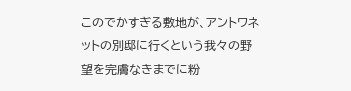このでかすぎる敷地が、アントワネットの別邸に行くという我々の野望を完膚なきまでに粉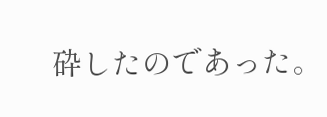砕したのであった。